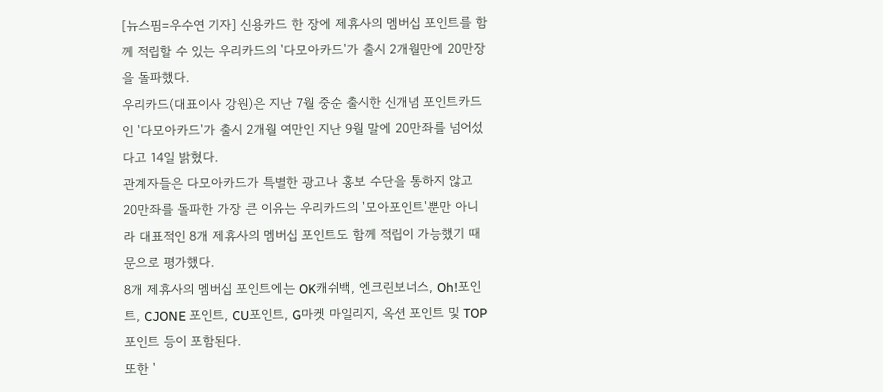[뉴스핌=우수연 기자] 신용카드 한 장에 제휴사의 멤버십 포인트를 함께 적립할 수 있는 우리카드의 '다모아카드'가 출시 2개월만에 20만장을 돌파했다.
우리카드(대표이사 강원)은 지난 7월 중순 출시한 신개념 포인트카드인 '다모아카드'가 출시 2개월 여만인 지난 9월 말에 20만좌를 넘어섰다고 14일 밝혔다.
관계자들은 다모아카드가 특별한 광고나 홍보 수단을 통하지 않고 20만좌를 돌파한 가장 큰 이유는 우리카드의 '모아포인트'뿐만 아니라 대표적인 8개 제휴사의 멤버십 포인트도 함께 적립이 가능했기 때문으로 평가했다.
8개 제휴사의 멤버십 포인트에는 OK캐쉬백, 엔크린보너스, Oh!포인트, CJONE 포인트, CU포인트, G마켓 마일리지, 옥션 포인트 및 TOP포인트 등이 포함된다.
또한 '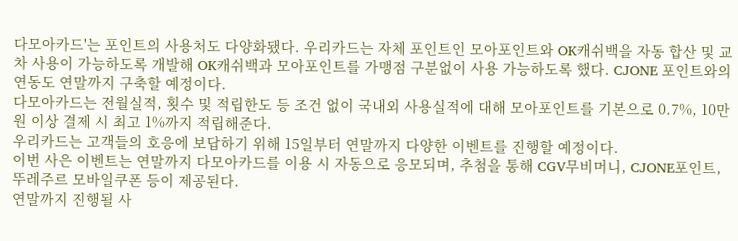다모아카드'는 포인트의 사용처도 다양화됐다. 우리카드는 자체 포인트인 모아포인트와 OK캐쉬백을 자동 합산 및 교차 사용이 가능하도록 개발해 OK캐쉬백과 모아포인트를 가맹점 구분없이 사용 가능하도록 했다. CJONE 포인트와의 연동도 연말까지 구축할 예정이다.
다모아카드는 전월실적, 횟수 및 적립한도 등 조건 없이 국내외 사용실적에 대해 모아포인트를 기본으로 0.7%, 10만원 이상 결제 시 최고 1%까지 적립해준다.
우리카드는 고객들의 호응에 보답하기 위해 15일부터 연말까지 다양한 이벤트를 진행할 예정이다.
이번 사은 이벤트는 연말까지 다모아카드를 이용 시 자동으로 응모되며, 추첨을 통해 CGV무비머니, CJONE포인트, 뚜레주르 모바일쿠폰 등이 제공된다.
연말까지 진행될 사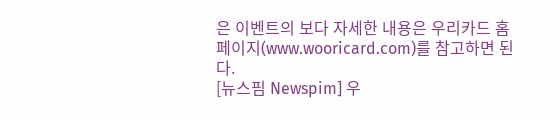은 이벤트의 보다 자세한 내용은 우리카드 홈페이지(www.wooricard.com)를 참고하면 된다.
[뉴스핌 Newspim] 우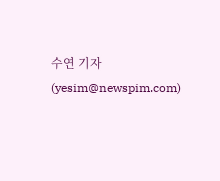수연 기자 (yesim@newspim.com)